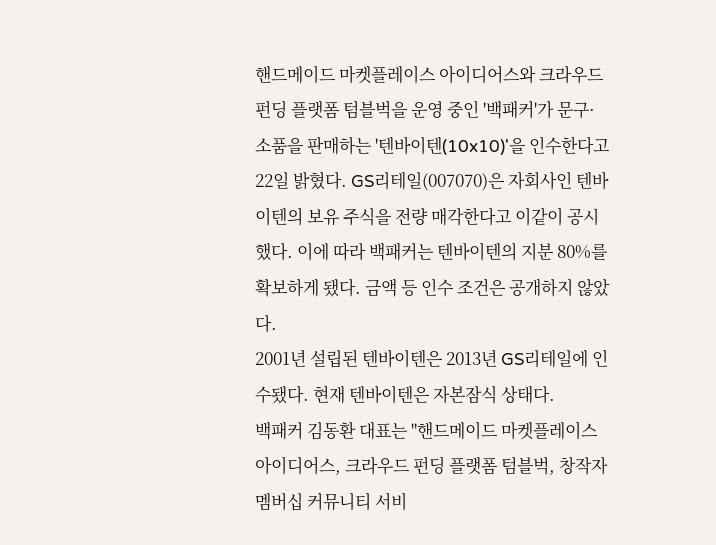핸드메이드 마켓플레이스 아이디어스와 크라우드 펀딩 플랫폼 텀블벅을 운영 중인 '백패커'가 문구·소품을 판매하는 '텐바이텐(10x10)'을 인수한다고 22일 밝혔다. GS리테일(007070)은 자회사인 텐바이텐의 보유 주식을 전량 매각한다고 이같이 공시했다. 이에 따라 백패커는 텐바이텐의 지분 80%를 확보하게 됐다. 금액 등 인수 조건은 공개하지 않았다.
2001년 설립된 텐바이텐은 2013년 GS리테일에 인수됐다. 현재 텐바이텐은 자본잠식 상태다.
백패커 김동환 대표는 "핸드메이드 마켓플레이스 아이디어스, 크라우드 펀딩 플랫폼 텀블벅, 창작자 멤버십 커뮤니티 서비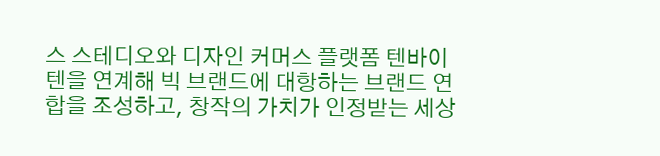스 스테디오와 디자인 커머스 플랫폼 텐바이텐을 연계해 빅 브랜드에 대항하는 브랜드 연합을 조성하고, 창작의 가치가 인정받는 세상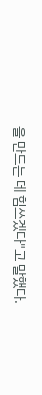을 만드는 데 힘쓰겠다"고 말했다.